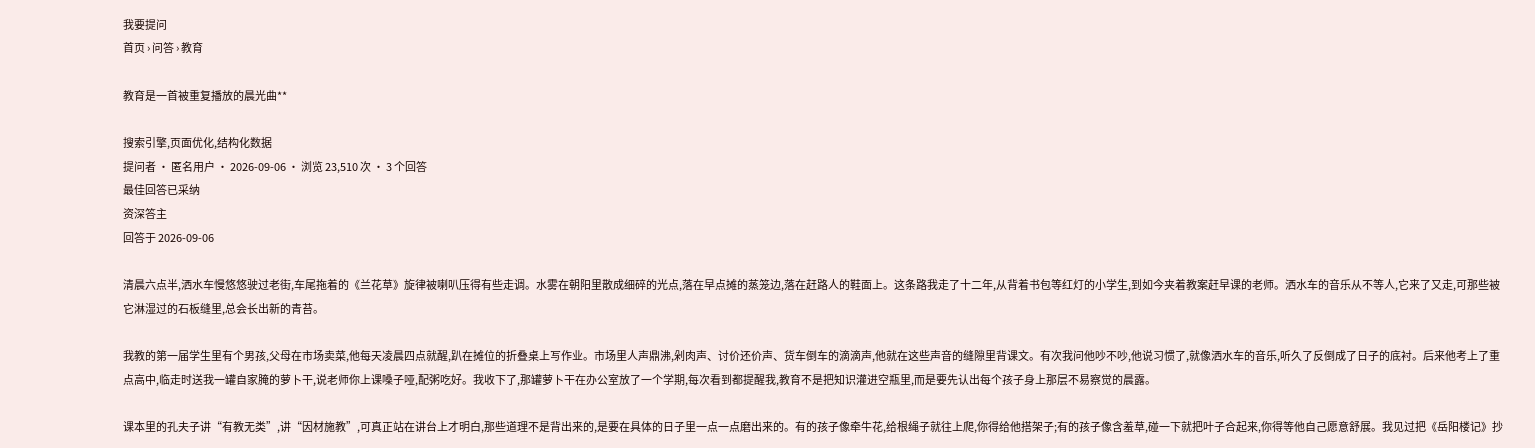我要提问
首页 › 问答 › 教育

教育是一首被重复播放的晨光曲**

搜索引擎,页面优化,结构化数据
提问者 · 匿名用户 · 2026-09-06 · 浏览 23,510 次 · 3 个回答
最佳回答已采纳
资深答主
回答于 2026-09-06

清晨六点半,洒水车慢悠悠驶过老街,车尾拖着的《兰花草》旋律被喇叭压得有些走调。水雾在朝阳里散成细碎的光点,落在早点摊的蒸笼边,落在赶路人的鞋面上。这条路我走了十二年,从背着书包等红灯的小学生,到如今夹着教案赶早课的老师。洒水车的音乐从不等人,它来了又走,可那些被它淋湿过的石板缝里,总会长出新的青苔。

我教的第一届学生里有个男孩,父母在市场卖菜,他每天凌晨四点就醒,趴在摊位的折叠桌上写作业。市场里人声鼎沸,剁肉声、讨价还价声、货车倒车的滴滴声,他就在这些声音的缝隙里背课文。有次我问他吵不吵,他说习惯了,就像洒水车的音乐,听久了反倒成了日子的底衬。后来他考上了重点高中,临走时送我一罐自家腌的萝卜干,说老师你上课嗓子哑,配粥吃好。我收下了,那罐萝卜干在办公室放了一个学期,每次看到都提醒我,教育不是把知识灌进空瓶里,而是要先认出每个孩子身上那层不易察觉的晨露。

课本里的孔夫子讲“有教无类”,讲“因材施教”,可真正站在讲台上才明白,那些道理不是背出来的,是要在具体的日子里一点一点磨出来的。有的孩子像牵牛花,给根绳子就往上爬,你得给他搭架子;有的孩子像含羞草,碰一下就把叶子合起来,你得等他自己愿意舒展。我见过把《岳阳楼记》抄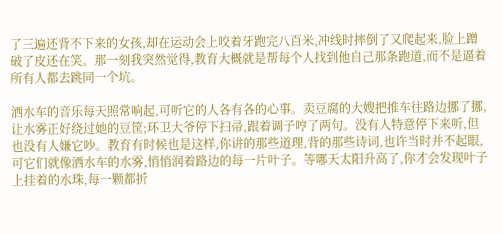了三遍还背不下来的女孩,却在运动会上咬着牙跑完八百米,冲线时摔倒了又爬起来,脸上蹭破了皮还在笑。那一刻我突然觉得,教育大概就是帮每个人找到他自己那条跑道,而不是逼着所有人都去跳同一个坑。

洒水车的音乐每天照常响起,可听它的人各有各的心事。卖豆腐的大嫂把推车往路边挪了挪,让水雾正好绕过她的豆筐;环卫大爷停下扫帚,跟着调子哼了两句。没有人特意停下来听,但也没有人嫌它吵。教育有时候也是这样,你讲的那些道理,背的那些诗词,也许当时并不起眼,可它们就像洒水车的水雾,悄悄润着路边的每一片叶子。等哪天太阳升高了,你才会发现叶子上挂着的水珠,每一颗都折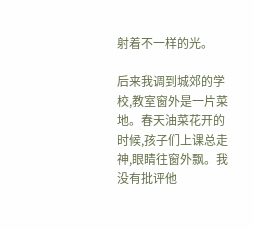射着不一样的光。

后来我调到城郊的学校,教室窗外是一片菜地。春天油菜花开的时候,孩子们上课总走神,眼睛往窗外飘。我没有批评他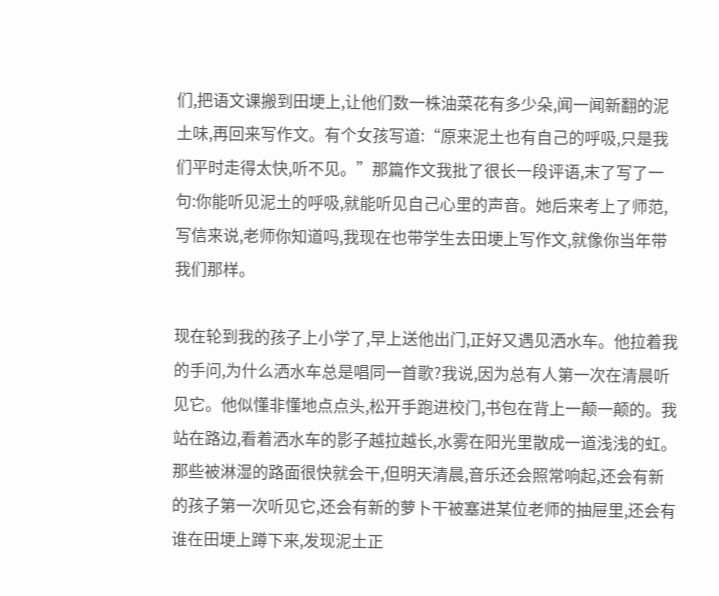们,把语文课搬到田埂上,让他们数一株油菜花有多少朵,闻一闻新翻的泥土味,再回来写作文。有个女孩写道:“原来泥土也有自己的呼吸,只是我们平时走得太快,听不见。”那篇作文我批了很长一段评语,末了写了一句:你能听见泥土的呼吸,就能听见自己心里的声音。她后来考上了师范,写信来说,老师你知道吗,我现在也带学生去田埂上写作文,就像你当年带我们那样。

现在轮到我的孩子上小学了,早上送他出门,正好又遇见洒水车。他拉着我的手问,为什么洒水车总是唱同一首歌?我说,因为总有人第一次在清晨听见它。他似懂非懂地点点头,松开手跑进校门,书包在背上一颠一颠的。我站在路边,看着洒水车的影子越拉越长,水雾在阳光里散成一道浅浅的虹。那些被淋湿的路面很快就会干,但明天清晨,音乐还会照常响起,还会有新的孩子第一次听见它,还会有新的萝卜干被塞进某位老师的抽屉里,还会有谁在田埂上蹲下来,发现泥土正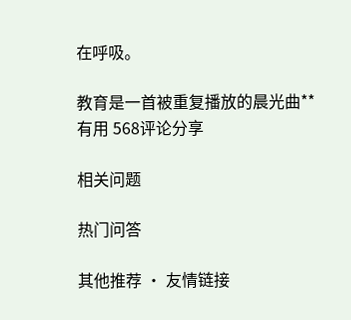在呼吸。

教育是一首被重复播放的晨光曲**
有用 568评论分享

相关问题

热门问答

其他推荐 · 友情链接